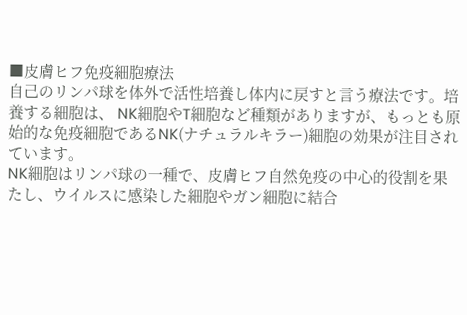■皮膚ヒフ免疫細胞療法
自己のリンパ球を体外で活性培養し体内に戻すと言う療法です。培養する細胞は、 NK細胞やT細胞など種類がありますが、もっとも原始的な免疫細胞であるNK(ナチュラルキラー)細胞の効果が注目されています。
NK細胞はリンパ球の一種で、皮膚ヒフ自然免疫の中心的役割を果たし、ウイルスに感染した細胞やガン細胞に結合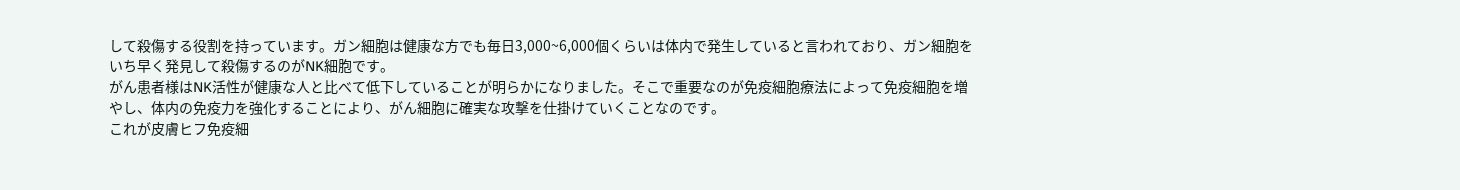して殺傷する役割を持っています。ガン細胞は健康な方でも毎日3,000~6,000個くらいは体内で発生していると言われており、ガン細胞をいち早く発見して殺傷するのがNK細胞です。
がん患者様はNK活性が健康な人と比べて低下していることが明らかになりました。そこで重要なのが免疫細胞療法によって免疫細胞を増やし、体内の免疫力を強化することにより、がん細胞に確実な攻撃を仕掛けていくことなのです。
これが皮膚ヒフ免疫細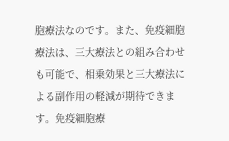胞療法なのです。また、免疫細胞療法は、三大療法との組み合わせも可能で、相乗効果と三大療法による副作用の軽減が期待できます。免疫細胞療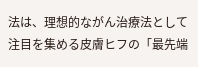法は、理想的ながん治療法として注目を集める皮膚ヒフの「最先端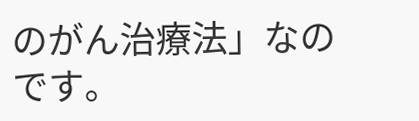のがん治療法」なのです。